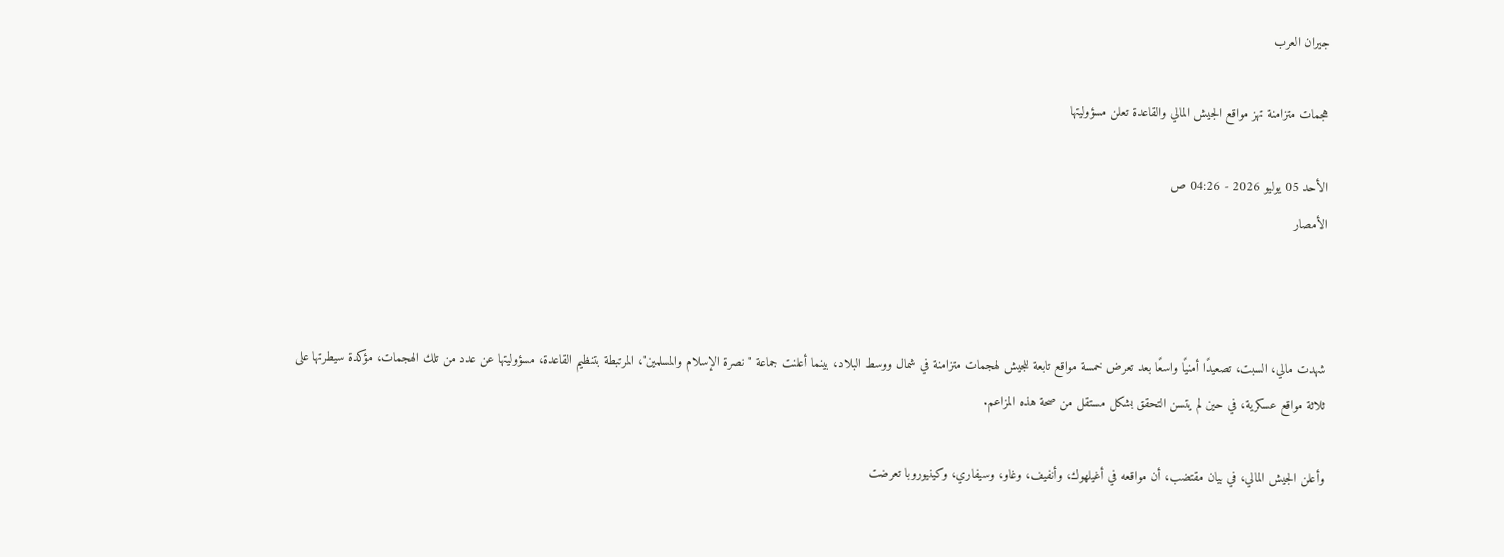جيران العرب

هجمات متزامنة تهز مواقع الجيش المالي والقاعدة تعلن مسؤوليتها

الأحد 05 يوليو 2026 - 04:26 ص
الأمصار



شهدت مالي، السبت، تصعيدًا أمنيًا واسعًا بعد تعرض خمسة مواقع تابعة للجيش لهجمات متزامنة في شمال ووسط البلاد، بينما أعلنت جماعة "نصرة الإسلام والمسلمين"، المرتبطة بتنظيم القاعدة، مسؤوليتها عن عدد من تلك الهجمات، مؤكدة سيطرتها على ثلاثة مواقع عسكرية، في حين لم يتسن التحقق بشكل مستقل من صحة هذه المزاعم.

وأعلن الجيش المالي، في بيان مقتضب، أن مواقعه في أغيلهوك، وأنفيف، وغاو، وسيفاري، وكينيوروبا تعرضت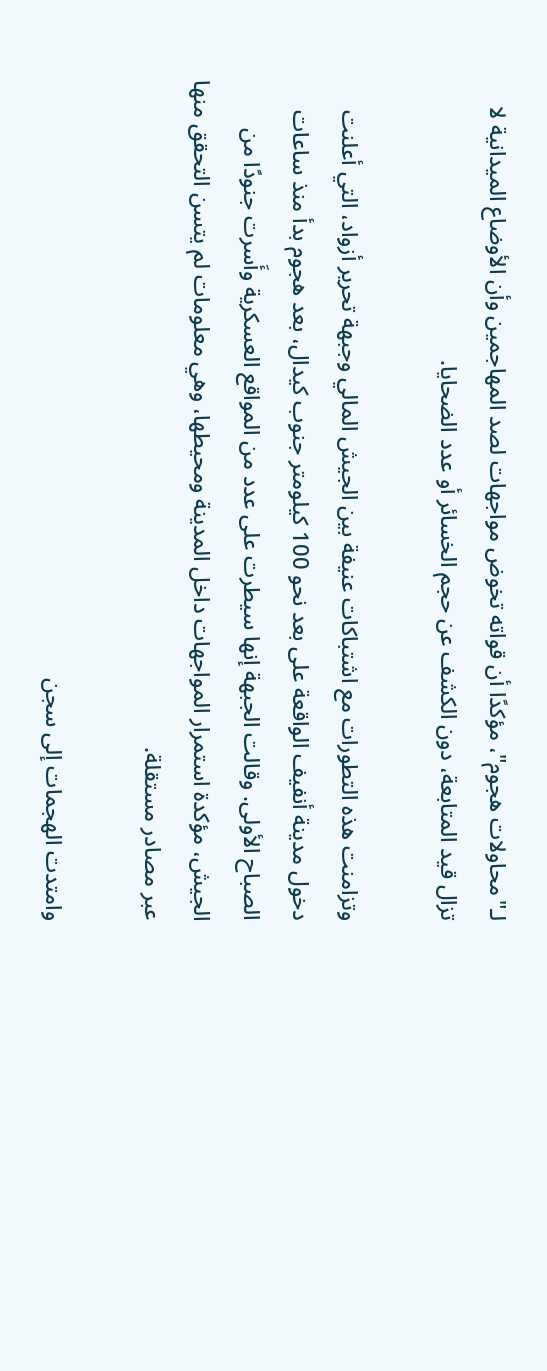لـ"محاولات هجوم"، مؤكدًا أن قواته تخوض مواجهات لصد المهاجمين وأن الأوضاع الميدانية لا تزال قيد المتابعة، دون الكشف عن حجم الخسائر أو عدد الضحايا.

وتزامنت هذه التطورات مع اشتباكات عنيفة بين الجيش المالي وجبهة تحرير أزواد، التي أعلنت دخول مدينة أنفيف الواقعة على بعد نحو 100 كيلومتر جنوب كيدال، بعد هجوم بدأ منذ ساعات الصباح الأولى. وقالت الجبهة إنها سيطرت على عدد من المواقع العسكرية وأَسرت جنودًا من الجيش، مؤكدة استمرار المواجهات داخل المدينة ومحيطها، وهي معلومات لم يتسن التحقق منها عبر مصادر مستقلة.

وامتدت الهجمات إلى سجن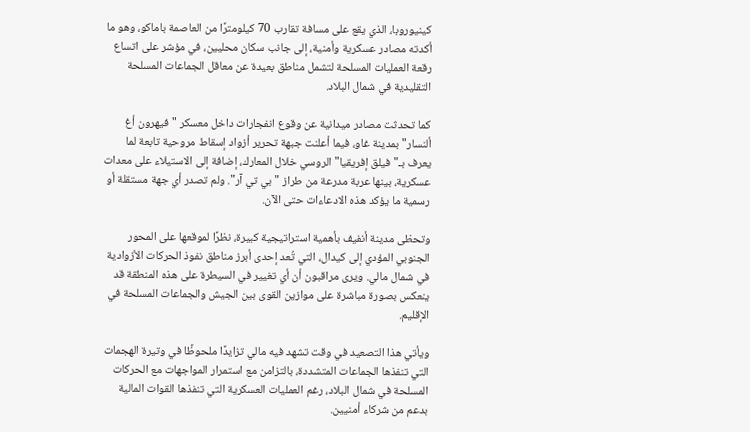كينيوروبا، الذي يقع على مسافة تقارب 70 كيلومترًا من العاصمة باماكو، وهو ما أكدته مصادر عسكرية وأمنية، إلى جانب سكان محليين، في مؤشر على اتساع رقعة العمليات المسلحة لتشمل مناطق بعيدة عن معاقل الجماعات المسلحة التقليدية في شمال البلاد.

كما تحدثت مصادر ميدانية عن وقوع انفجارات داخل معسكر "فيهرون أغ ألنسار" بمدينة غاو، فيما أعلنت جبهة تحرير أزواد إسقاط مروحية تابعة لما يعرف بـ"فيلق إفريقيا" الروسي خلال المعارك، إضافة إلى الاستيلاء على معدات عسكرية، بينها عربة مدرعة من طراز "بي تي آر". ولم تصدر أي جهة مستقلة أو رسمية ما يؤكد هذه الادعاءات حتى الآن.

وتحظى مدينة أنفيف بأهمية استراتيجية كبيرة، نظرًا لموقعها على المحور الجنوبي المؤدي إلى كيدال، التي تُعد إحدى أبرز مناطق نفوذ الحركات الأزوادية في شمال مالي. ويرى مراقبون أن أي تغيير في السيطرة على هذه المنطقة قد ينعكس بصورة مباشرة على موازين القوى بين الجيش والجماعات المسلحة في الإقليم.

ويأتي هذا التصعيد في وقت تشهد فيه مالي تزايدًا ملحوظًا في وتيرة الهجمات التي تنفذها الجماعات المتشددة، بالتزامن مع استمرار المواجهات مع الحركات المسلحة في شمال البلاد، رغم العمليات العسكرية التي تنفذها القوات المالية بدعم من شركاء أمنيين.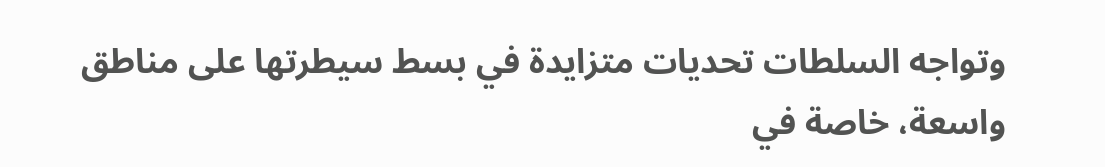وتواجه السلطات تحديات متزايدة في بسط سيطرتها على مناطق واسعة، خاصة في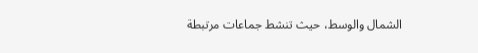الشمال والوسط، حيث تنشط جماعات مرتبطة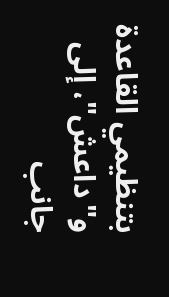بتنظيمي القاعدة و"داعش"، إلى جانب